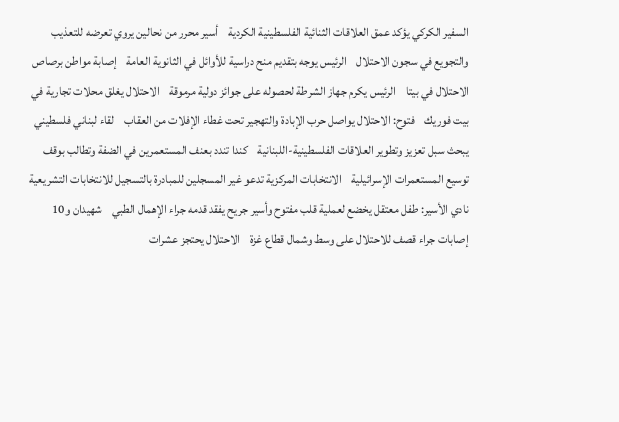السفير الكركي يؤكد عمق العلاقات الثنائية الفلسطينية الكردية    أسير محرر من نحالين يروي تعرضه للتعذيب والتجويع في سجون الاحتلال    الرئيس يوجه بتقديم منح دراسية للأوائل في الثانوية العامة    إصابة مواطن برصاص الاحتلال في بيتا    الرئيس يكرم جهاز الشرطة لحصوله على جوائز دولية مرموقة    الاحتلال يغلق محلات تجارية في بيت فوريك    فتوح: الاحتلال يواصل حرب الإبادة والتهجير تحت غطاء الإفلات من العقاب    لقاء لبناني فلسطيني يبحث سبل تعزيز وتطوير العلاقات الفلسطينية-اللبنانية    كندا تندد بعنف المستعمرين في الضفة وتطالب بوقف توسيع المستعمرات الإسرائيلية    الانتخابات المركزية تدعو غير المسجلين للمبادرة بالتسجيل للانتخابات التشريعية    نادي الأسير: طفل معتقل يخضع لعملية قلب مفتوح وأسير جريح يفقد قدمه جراء الإهمال الطبي    شهيدان و10 إصابات جراء قصف للاحتلال على وسط وشمال قطاع غزة    الاحتلال يحتجز عشرات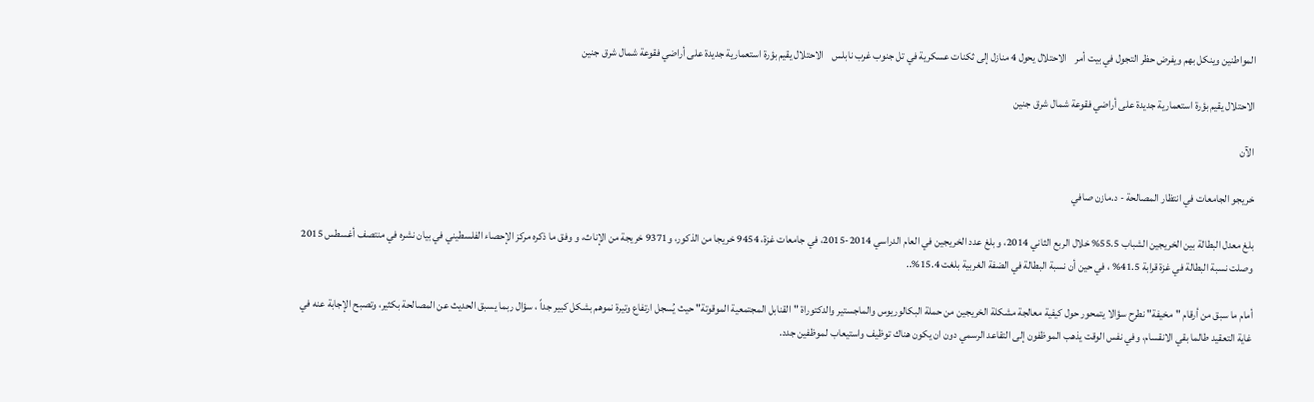المواطنين وينكل بهم ويفرض حظر التجول في بيت أمر    الاحتلال يحول 4 منازل إلى ثكنات عسكرية في تل جنوب غرب نابلس    الاحتلال يقيم بؤرة استعمارية جديدة على أراضي فقوعة شمال شرق جنين

الاحتلال يقيم بؤرة استعمارية جديدة على أراضي فقوعة شمال شرق جنين

الآن

خريجو الجامعات في انتظار المصالحة - د.مازن صافي

بلغ معدل البطالة بين الخريجين الشباب 55.5% خلال الربع الثاني 2014، و بلغ عدد الخريجين في العام الدراسي 2014-2015، في جامعات غزة، 9454 خريجا من الذكور، و9371 خريجة من الإناث، و وفق ما ذكره مركز الإحصاء الفلسطيني في بيان نشره في منتصف أغسطس 2015 وصلت نسبة البطالة في غزة قرابة 41.5% ، في حين أن نسبة البطالة في الضفة الغربية بلغت 15.4%..

أمام ما سبق من أرقام "مخيفة" نطرح سؤالا يتمحور حول كيفية معالجة مشكلة الخريجين من حملة البكالوريوس والماجستير والدكتوراة "القنابل المجتمعية الموقوتة" حيث يُسجل ارتفاع وتيرة نموهم بشكل كبير جداً ، سؤال ربما يسبق الحديث عن المصالحة بكثير، وتصبح الإجابة عنه في غاية التعقيد طالما بقي الانقسام، وفي نفس الوقت يذهب الموظفون إلى التقاعد الرسمي دون ان يكون هناك توظيف واستيعاب لموظفين جدد.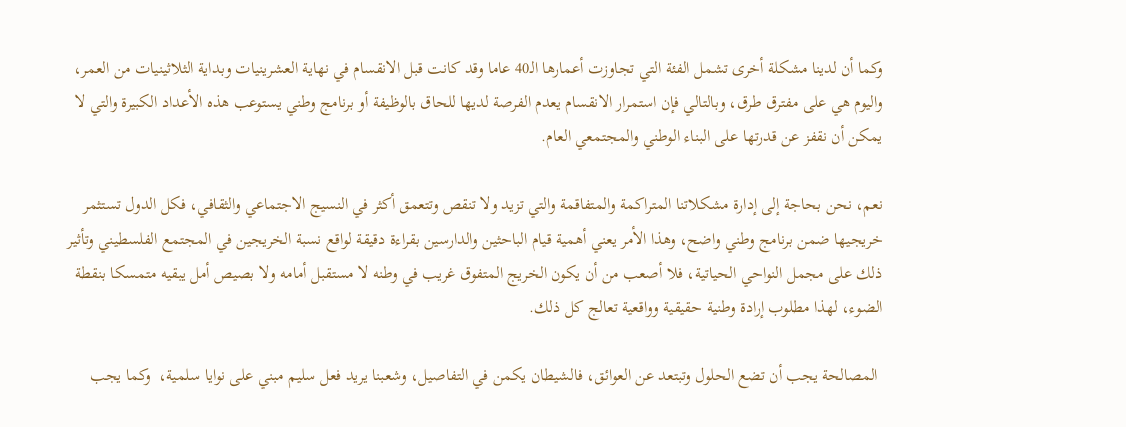وكما أن لدينا مشكلة أخرى تشمل الفئة التي تجاوزت أعمارها الـ40 عاما وقد كانت قبل الانقسام في نهاية العشرينيات وبداية الثلاثينيات من العمر، واليوم هي على مفترق طرق، وبالتالي فإن استمرار الانقسام يعدم الفرصة لديها للحاق بالوظيفة أو برنامج وطني يستوعب هذه الأعداد الكبيرة والتي لا يمكن أن نقفز عن قدرتها على البناء الوطني والمجتمعي العام.

نعم، نحن بحاجة إلى إدارة مشكلاتنا المتراكمة والمتفاقمة والتي تزيد ولا تنقص وتتعمق أكثر في النسيج الاجتماعي والثقافي، فكل الدول تستثمر خريجيها ضمن برنامج وطني واضح، وهذا الأمر يعني أهمية قيام الباحثين والدارسين بقراءة دقيقة لواقع نسبة الخريجين في المجتمع الفلسطيني وتأثير ذلك على مجمل النواحي الحياتية، فلا أصعب من أن يكون الخريج المتفوق غريب في وطنه لا مستقبل أمامه ولا بصيص أمل يبقيه متمسكا بنقطة الضوء، لهذا مطلوب إرادة وطنية حقيقية وواقعية تعالج كل ذلك.

 المصالحة يجب أن تضع الحلول وتبتعد عن العوائق، فالشيطان يكمن في التفاصيل، وشعبنا يريد فعل سليم مبني على نوايا سلمية،  وكما يجب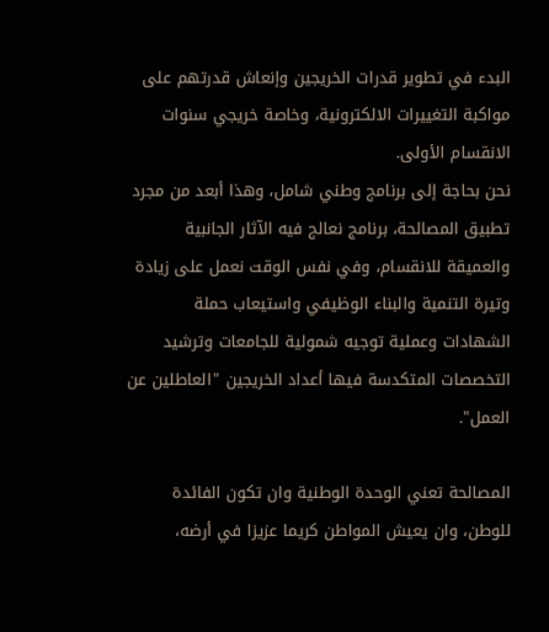البدء في تطوير قدرات الخريجين وإنعاش قدرتهم على مواكبة التغييرات الالكترونية، وخاصة خريجي سنوات الانقسام الأولى.
نحن بحاجة إلى برنامج وطني شامل، وهذا أبعد من مجرد تطبيق المصالحة، برنامج نعالج فيه الآثار الجانبية والعميقة للانقسام، وفي نفس الوقت نعمل على زيادة وتيرة التنمية والبناء الوظيفي واستيعاب حملة الشهادات وعملية توجيه شمولية للجامعات وترشيد التخصصات المتكدسة فيها أعداد الخريجين "العاطلين عن العمل".

المصالحة تعني الوحدة الوطنية وان تكون الفائدة للوطن، وان يعيش المواطن كريما عزيزا في أرضه،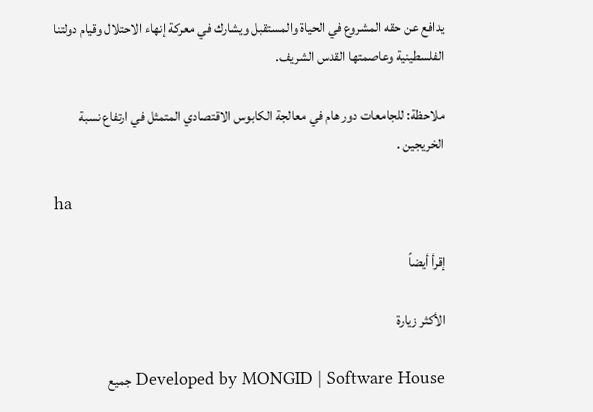يدافع عن حقه المشروع في الحياة والمستقبل ويشارك في معركة إنهاء الاحتلال وقيام دولتنا الفلسطينية وعاصمتها القدس الشريف.

ملاحظة: للجامعات دور هام في معالجة الكابوس الاقتصادي المتمثل في ارتفاع نسبة الخريجين .

ha

إقرأ أيضاً

الأكثر زيارة

Developed by MONGID | Software House جميع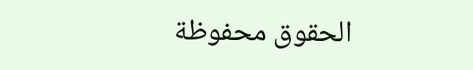الحقوق محفوظة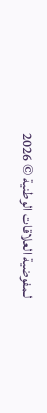لـمفوضية العلاقات الوطنية © 2026